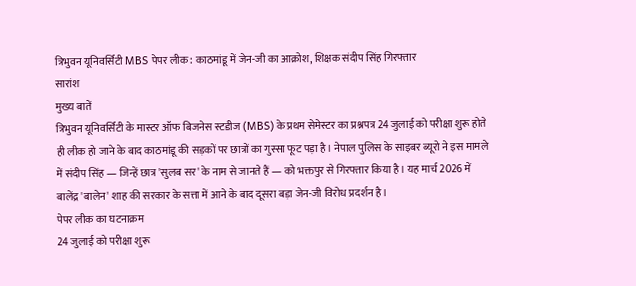त्रिभुवन यूनिवर्सिटी MBS पेपर लीक: काठमांडू में जेन-जी का आक्रोश, शिक्षक संदीप सिंह गिरफ्तार
सारांश
मुख्य बातें
त्रिभुवन यूनिवर्सिटी के मास्टर ऑफ बिजनेस स्टडीज (MBS) के प्रथम सेमेस्टर का प्रश्नपत्र 24 जुलाई को परीक्षा शुरू होते ही लीक हो जाने के बाद काठमांडू की सड़कों पर छात्रों का गुस्सा फूट पड़ा है। नेपाल पुलिस के साइबर ब्यूरो ने इस मामले में संदीप सिंह — जिन्हें छात्र 'सुलब सर' के नाम से जानते हैं — को भक्तपुर से गिरफ्तार किया है। यह मार्च 2026 में बालेंद्र 'बालेन' शाह की सरकार के सत्ता में आने के बाद दूसरा बड़ा जेन-जी विरोध प्रदर्शन है।
पेपर लीक का घटनाक्रम
24 जुलाई को परीक्षा शुरू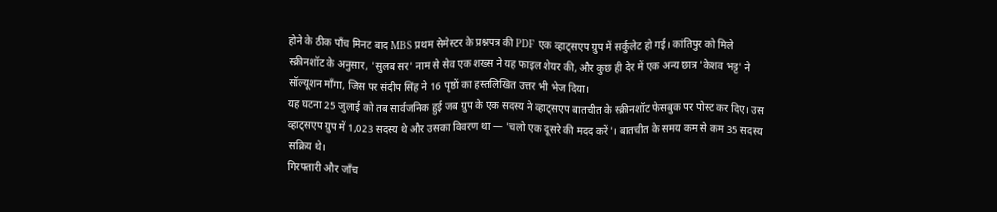होने के ठीक पाँच मिनट बाद MBS प्रथम सेमेस्टर के प्रश्नपत्र की PDF एक व्हाट्सएप ग्रुप में सर्कुलेट हो गई। कांतिपुर को मिले स्क्रीनशॉट के अनुसार, 'सुलब सर' नाम से सेव एक शख्स ने यह फाइल शेयर की, और कुछ ही देर में एक अन्य छात्र 'केशव भट्ट' ने सॉल्यूशन माँगा, जिस पर संदीप सिंह ने 16 पृष्ठों का हस्तलिखित उत्तर भी भेज दिया।
यह घटना 25 जुलाई को तब सार्वजनिक हुई जब ग्रुप के एक सदस्य ने व्हाट्सएप बातचीत के स्क्रीनशॉट फेसबुक पर पोस्ट कर दिए। उस व्हाट्सएप ग्रुप में 1,023 सदस्य थे और उसका विवरण था — 'चलो एक दूसरे की मदद करें'। बातचीत के समय कम से कम 35 सदस्य सक्रिय थे।
गिरफ्तारी और जाँच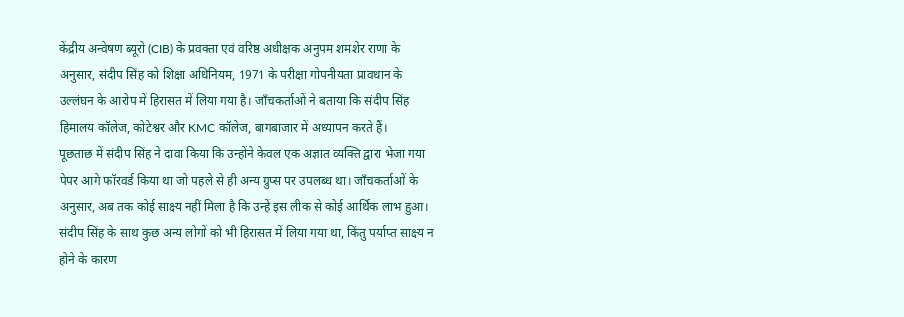केंद्रीय अन्वेषण ब्यूरो (CIB) के प्रवक्ता एवं वरिष्ठ अधीक्षक अनुपम शमशेर राणा के अनुसार, संदीप सिंह को शिक्षा अधिनियम, 1971 के परीक्षा गोपनीयता प्रावधान के उल्लंघन के आरोप में हिरासत में लिया गया है। जाँचकर्ताओं ने बताया कि संदीप सिंह हिमालय कॉलेज, कोटेश्वर और KMC कॉलेज, बागबाजार में अध्यापन करते हैं।
पूछताछ में संदीप सिंह ने दावा किया कि उन्होंने केवल एक अज्ञात व्यक्ति द्वारा भेजा गया पेपर आगे फॉरवर्ड किया था जो पहले से ही अन्य ग्रुप्स पर उपलब्ध था। जाँचकर्ताओं के अनुसार, अब तक कोई साक्ष्य नहीं मिला है कि उन्हें इस लीक से कोई आर्थिक लाभ हुआ। संदीप सिंह के साथ कुछ अन्य लोगों को भी हिरासत में लिया गया था, किंतु पर्याप्त साक्ष्य न होने के कारण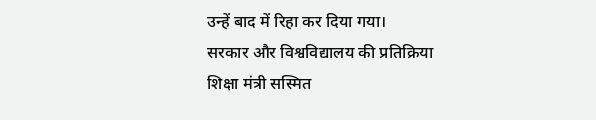उन्हें बाद में रिहा कर दिया गया।
सरकार और विश्वविद्यालय की प्रतिक्रिया
शिक्षा मंत्री सस्मित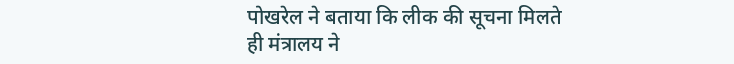पोखरेल ने बताया कि लीक की सूचना मिलते ही मंत्रालय ने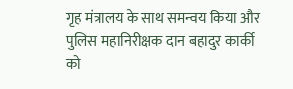गृह मंत्रालय के साथ समन्वय किया और पुलिस महानिरीक्षक दान बहादुर कार्की को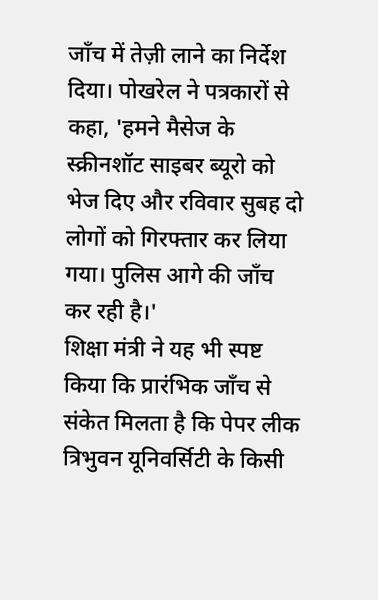जाँच में तेज़ी लाने का निर्देश दिया। पोखरेल ने पत्रकारों से कहा, 'हमने मैसेज के स्क्रीनशॉट साइबर ब्यूरो को भेज दिए और रविवार सुबह दो लोगों को गिरफ्तार कर लिया गया। पुलिस आगे की जाँच कर रही है।'
शिक्षा मंत्री ने यह भी स्पष्ट किया कि प्रारंभिक जाँच से संकेत मिलता है कि पेपर लीक त्रिभुवन यूनिवर्सिटी के किसी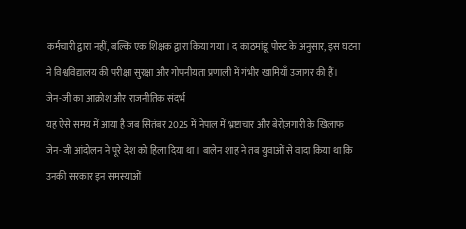कर्मचारी द्वारा नहीं, बल्कि एक शिक्षक द्वारा किया गया। द काठमांडू पोस्ट के अनुसार, इस घटना ने विश्वविद्यालय की परीक्षा सुरक्षा और गोपनीयता प्रणाली में गंभीर खामियाँ उजागर की हैं।
जेन-जी का आक्रोश और राजनीतिक संदर्भ
यह ऐसे समय में आया है जब सितंबर 2025 में नेपाल में भ्रष्टाचार और बेरोज़गारी के खिलाफ जेन-जी आंदोलन ने पूरे देश को हिला दिया था। बालेन शाह ने तब युवाओं से वादा किया था कि उनकी सरकार इन समस्याओं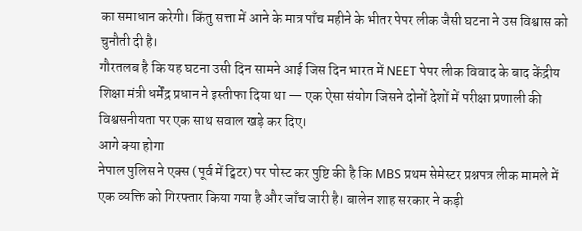का समाधान करेगी। किंतु सत्ता में आने के मात्र पाँच महीने के भीतर पेपर लीक जैसी घटना ने उस विश्वास को चुनौती दी है।
गौरतलब है कि यह घटना उसी दिन सामने आई जिस दिन भारत में NEET पेपर लीक विवाद के बाद केंद्रीय शिक्षा मंत्री धर्मेंद्र प्रधान ने इस्तीफा दिया था — एक ऐसा संयोग जिसने दोनों देशों में परीक्षा प्रणाली की विश्वसनीयता पर एक साथ सवाल खड़े कर दिए।
आगे क्या होगा
नेपाल पुलिस ने एक्स (पूर्व में ट्विटर) पर पोस्ट कर पुष्टि की है कि MBS प्रथम सेमेस्टर प्रश्नपत्र लीक मामले में एक व्यक्ति को गिरफ्तार किया गया है और जाँच जारी है। बालेन शाह सरकार ने कड़ी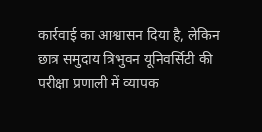कार्रवाई का आश्वासन दिया है, लेकिन छात्र समुदाय त्रिभुवन यूनिवर्सिटी की परीक्षा प्रणाली में व्यापक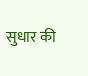सुधार की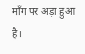माँग पर अड़ा हुआ है।